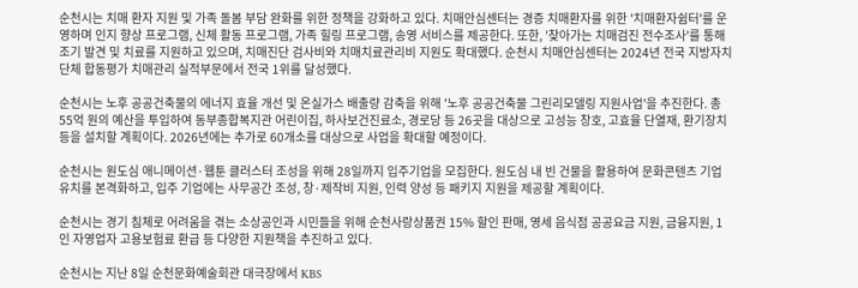순천시는 치매 환자 지원 및 가족 돌봄 부담 완화를 위한 정책을 강화하고 있다. 치매안심센터는 경증 치매환자를 위한 '치매환자쉼터'를 운영하며 인지 향상 프로그램, 신체 활동 프로그램, 가족 힐링 프로그램, 송영 서비스를 제공한다. 또한, '찾아가는 치매검진 전수조사'를 통해 조기 발견 및 치료를 지원하고 있으며, 치매진단 검사비와 치매치료관리비 지원도 확대했다. 순천시 치매안심센터는 2024년 전국 지방자치단체 합동평가 치매관리 실적부문에서 전국 1위를 달성했다.

순천시는 노후 공공건축물의 에너지 효율 개선 및 온실가스 배출량 감축을 위해 '노후 공공건축물 그린리모델링 지원사업'을 추진한다. 총 55억 원의 예산을 투입하여 동부종합복지관 어린이집, 하사보건진료소, 경로당 등 26곳을 대상으로 고성능 창호, 고효율 단열재, 환기장치 등을 설치할 계획이다. 2026년에는 추가로 60개소를 대상으로 사업을 확대할 예정이다.

순천시는 원도심 애니메이션·웹툰 클러스터 조성을 위해 28일까지 입주기업을 모집한다. 원도심 내 빈 건물을 활용하여 문화콘텐츠 기업 유치를 본격화하고, 입주 기업에는 사무공간 조성, 창·제작비 지원, 인력 양성 등 패키지 지원을 제공할 계획이다.

순천시는 경기 침체로 어려움을 겪는 소상공인과 시민들을 위해 순천사랑상품권 15% 할인 판매, 영세 음식점 공공요금 지원, 금융지원, 1인 자영업자 고용보험료 환급 등 다양한 지원책을 추진하고 있다.

순천시는 지난 8일 순천문화예술회관 대극장에서 KBS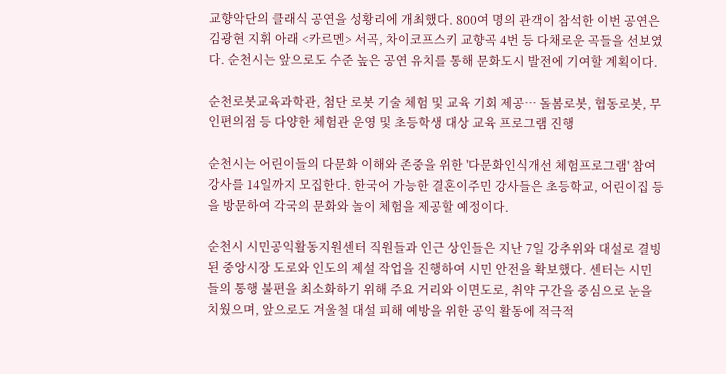교향악단의 클래식 공연을 성황리에 개최했다. 800여 명의 관객이 참석한 이번 공연은 김광현 지휘 아래 <카르멘> 서곡, 차이코프스키 교향곡 4번 등 다채로운 곡들을 선보였다. 순천시는 앞으로도 수준 높은 공연 유치를 통해 문화도시 발전에 기여할 계획이다.

순천로봇교육과학관, 첨단 로봇 기술 체험 및 교육 기회 제공… 돌봄로봇, 협동로봇, 무인편의점 등 다양한 체험관 운영 및 초등학생 대상 교육 프로그램 진행

순천시는 어린이들의 다문화 이해와 존중을 위한 '다문화인식개선 체험프로그램' 참여 강사를 14일까지 모집한다. 한국어 가능한 결혼이주민 강사들은 초등학교, 어린이집 등을 방문하여 각국의 문화와 놀이 체험을 제공할 예정이다.

순천시 시민공익활동지원센터 직원들과 인근 상인들은 지난 7일 강추위와 대설로 결빙된 중앙시장 도로와 인도의 제설 작업을 진행하여 시민 안전을 확보했다. 센터는 시민들의 통행 불편을 최소화하기 위해 주요 거리와 이면도로, 취약 구간을 중심으로 눈을 치웠으며, 앞으로도 겨울철 대설 피해 예방을 위한 공익 활동에 적극적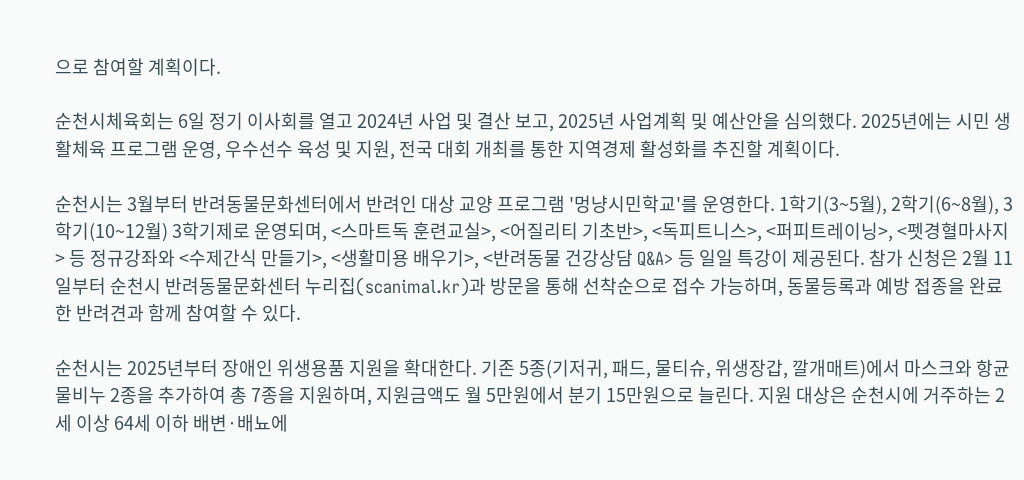으로 참여할 계획이다.

순천시체육회는 6일 정기 이사회를 열고 2024년 사업 및 결산 보고, 2025년 사업계획 및 예산안을 심의했다. 2025년에는 시민 생활체육 프로그램 운영, 우수선수 육성 및 지원, 전국 대회 개최를 통한 지역경제 활성화를 추진할 계획이다.

순천시는 3월부터 반려동물문화센터에서 반려인 대상 교양 프로그램 '멍냥시민학교'를 운영한다. 1학기(3~5월), 2학기(6~8월), 3학기(10~12월) 3학기제로 운영되며, <스마트독 훈련교실>, <어질리티 기초반>, <독피트니스>, <퍼피트레이닝>, <펫경혈마사지> 등 정규강좌와 <수제간식 만들기>, <생활미용 배우기>, <반려동물 건강상담 Q&A> 등 일일 특강이 제공된다. 참가 신청은 2월 11일부터 순천시 반려동물문화센터 누리집(scanimal.kr)과 방문을 통해 선착순으로 접수 가능하며, 동물등록과 예방 접종을 완료한 반려견과 함께 참여할 수 있다.

순천시는 2025년부터 장애인 위생용품 지원을 확대한다. 기존 5종(기저귀, 패드, 물티슈, 위생장갑, 깔개매트)에서 마스크와 항균물비누 2종을 추가하여 총 7종을 지원하며, 지원금액도 월 5만원에서 분기 15만원으로 늘린다. 지원 대상은 순천시에 거주하는 2세 이상 64세 이하 배변·배뇨에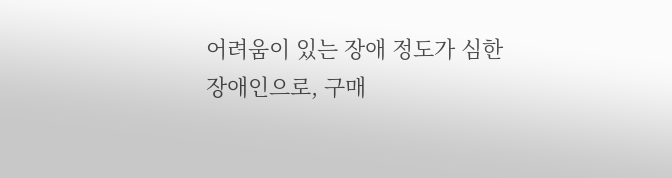어려움이 있는 장애 정도가 심한 장애인으로, 구매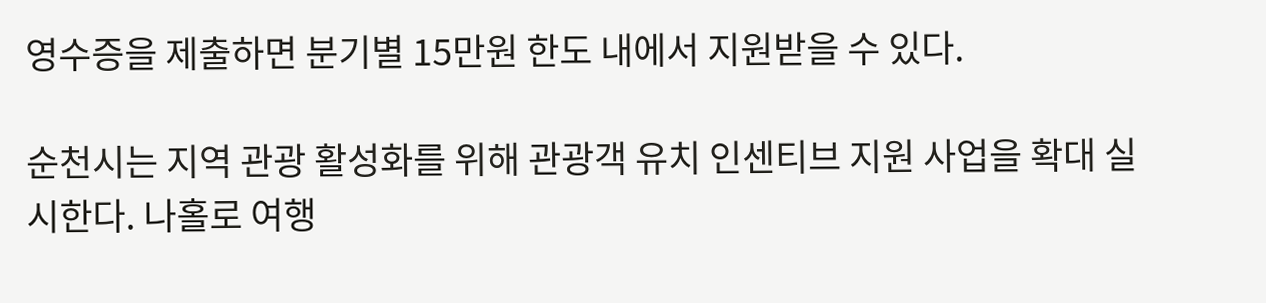영수증을 제출하면 분기별 15만원 한도 내에서 지원받을 수 있다.

순천시는 지역 관광 활성화를 위해 관광객 유치 인센티브 지원 사업을 확대 실시한다. 나홀로 여행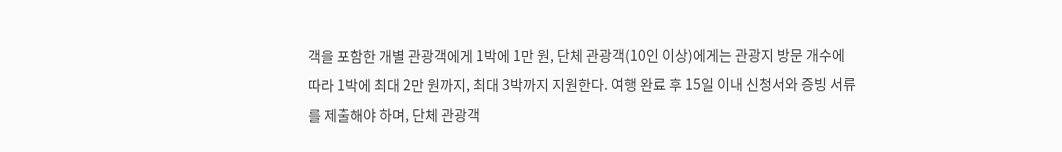객을 포함한 개별 관광객에게 1박에 1만 원, 단체 관광객(10인 이상)에게는 관광지 방문 개수에 따라 1박에 최대 2만 원까지, 최대 3박까지 지원한다. 여행 완료 후 15일 이내 신청서와 증빙 서류를 제출해야 하며, 단체 관광객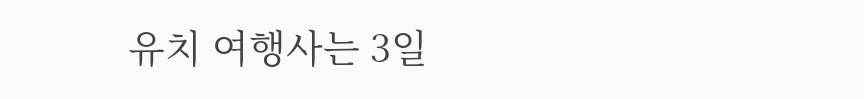유치 여행사는 3일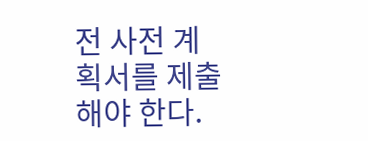전 사전 계획서를 제출해야 한다.